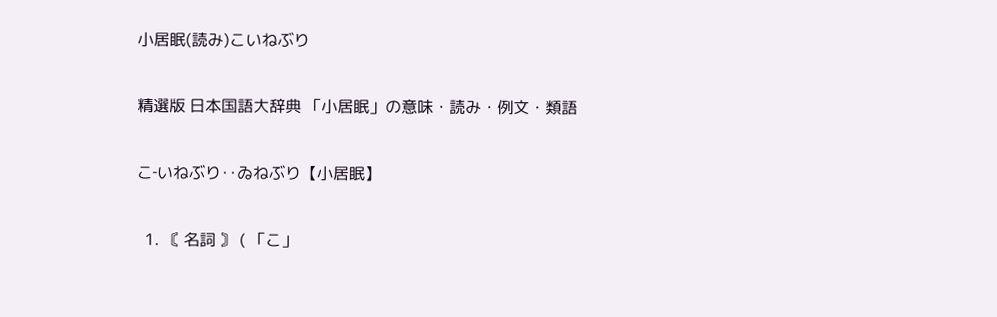小居眠(読み)こいねぶり

精選版 日本国語大辞典 「小居眠」の意味・読み・例文・類語

こ‐いねぶり‥ゐねぶり【小居眠】

  1. 〘 名詞 〙 ( 「こ」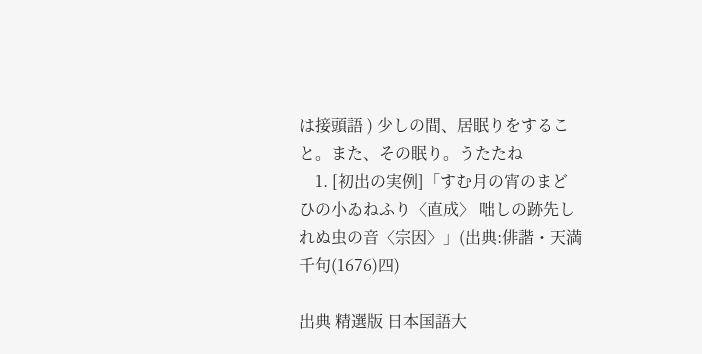は接頭語 ) 少しの間、居眠りをすること。また、その眠り。うたたね
    1. [初出の実例]「すむ月の宵のまどひの小ゐねふり〈直成〉 咄しの跡先しれぬ虫の音〈宗因〉」(出典:俳諧・天満千句(1676)四)

出典 精選版 日本国語大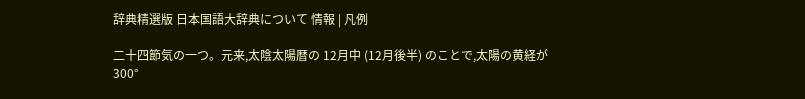辞典精選版 日本国語大辞典について 情報 | 凡例

二十四節気の一つ。元来,太陰太陽暦の 12月中 (12月後半) のことで,太陽の黄経が 300°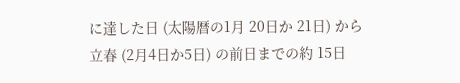に達した日 (太陽暦の1月 20日か 21日) から立春 (2月4日か5日) の前日までの約 15日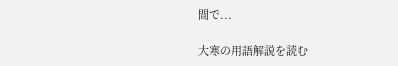間で...

大寒の用語解説を読む